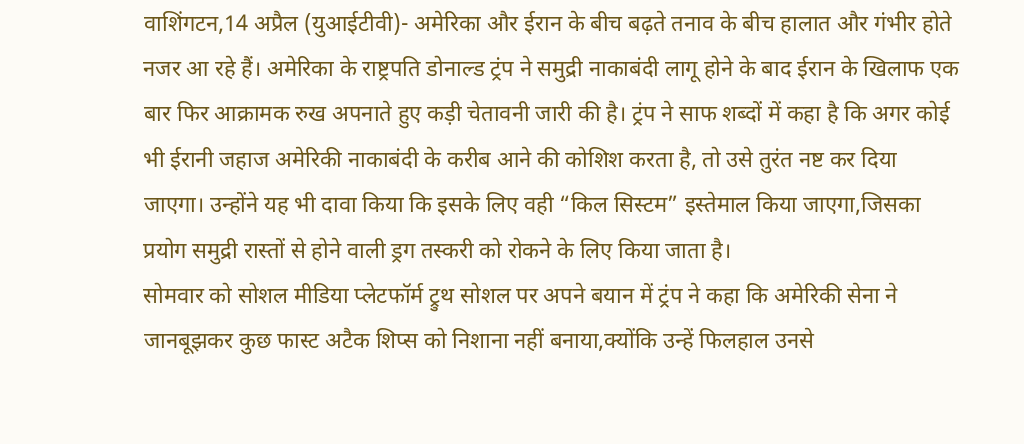वाशिंगटन,14 अप्रैल (युआईटीवी)- अमेरिका और ईरान के बीच बढ़ते तनाव के बीच हालात और गंभीर होते नजर आ रहे हैं। अमेरिका के राष्ट्रपति डोनाल्ड ट्रंप ने समुद्री नाकाबंदी लागू होने के बाद ईरान के खिलाफ एक बार फिर आक्रामक रुख अपनाते हुए कड़ी चेतावनी जारी की है। ट्रंप ने साफ शब्दों में कहा है कि अगर कोई भी ईरानी जहाज अमेरिकी नाकाबंदी के करीब आने की कोशिश करता है, तो उसे तुरंत नष्ट कर दिया जाएगा। उन्होंने यह भी दावा किया कि इसके लिए वही “किल सिस्टम” इस्तेमाल किया जाएगा,जिसका प्रयोग समुद्री रास्तों से होने वाली ड्रग तस्करी को रोकने के लिए किया जाता है।
सोमवार को सोशल मीडिया प्लेटफॉर्म ट्रुथ सोशल पर अपने बयान में ट्रंप ने कहा कि अमेरिकी सेना ने जानबूझकर कुछ फास्ट अटैक शिप्स को निशाना नहीं बनाया,क्योंकि उन्हें फिलहाल उनसे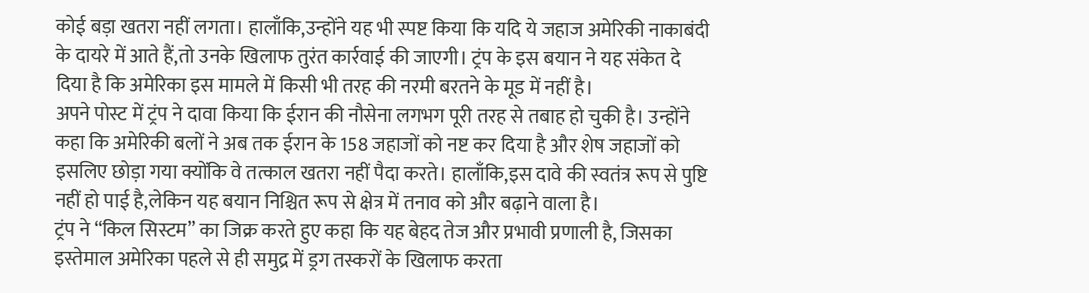कोई बड़ा खतरा नहीं लगता। हालाँकि,उन्होंने यह भी स्पष्ट किया कि यदि ये जहाज अमेरिकी नाकाबंदी के दायरे में आते हैं,तो उनके खिलाफ तुरंत कार्रवाई की जाएगी। ट्रंप के इस बयान ने यह संकेत दे दिया है कि अमेरिका इस मामले में किसी भी तरह की नरमी बरतने के मूड में नहीं है।
अपने पोस्ट में ट्रंप ने दावा किया कि ईरान की नौसेना लगभग पूरी तरह से तबाह हो चुकी है। उन्होंने कहा कि अमेरिकी बलों ने अब तक ईरान के 158 जहाजों को नष्ट कर दिया है और शेष जहाजों को इसलिए छोड़ा गया क्योंकि वे तत्काल खतरा नहीं पैदा करते। हालाँकि,इस दावे की स्वतंत्र रूप से पुष्टि नहीं हो पाई है,लेकिन यह बयान निश्चित रूप से क्षेत्र में तनाव को और बढ़ाने वाला है।
ट्रंप ने “किल सिस्टम” का जिक्र करते हुए कहा कि यह बेहद तेज और प्रभावी प्रणाली है, जिसका इस्तेमाल अमेरिका पहले से ही समुद्र में ड्रग तस्करों के खिलाफ करता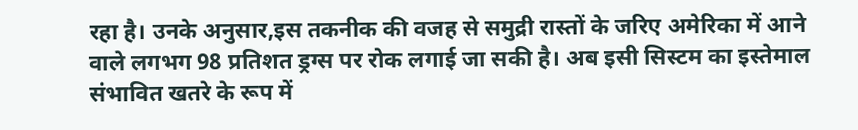रहा है। उनके अनुसार,इस तकनीक की वजह से समुद्री रास्तों के जरिए अमेरिका में आने वाले लगभग 98 प्रतिशत ड्रग्स पर रोक लगाई जा सकी है। अब इसी सिस्टम का इस्तेमाल संभावित खतरे के रूप में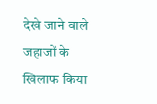देखे जाने वाले जहाजों के खिलाफ किया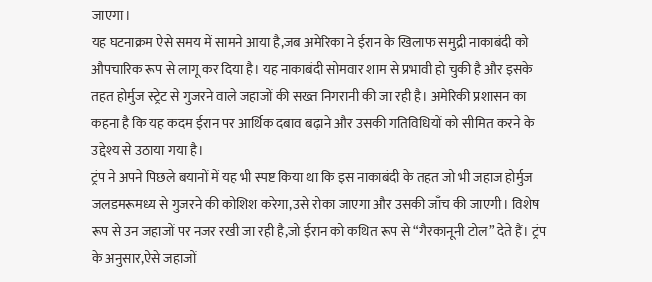जाएगा।
यह घटनाक्रम ऐसे समय में सामने आया है,जब अमेरिका ने ईरान के खिलाफ समुद्री नाकाबंदी को औपचारिक रूप से लागू कर दिया है। यह नाकाबंदी सोमवार शाम से प्रभावी हो चुकी है और इसके तहत होर्मुज स्ट्रेट से गुजरने वाले जहाजों की सख्त निगरानी की जा रही है। अमेरिकी प्रशासन का कहना है कि यह कदम ईरान पर आर्थिक दबाव बढ़ाने और उसकी गतिविधियों को सीमित करने के उद्देश्य से उठाया गया है।
ट्रंप ने अपने पिछले बयानों में यह भी स्पष्ट किया था कि इस नाकाबंदी के तहत जो भी जहाज होर्मुज जलडमरूमध्य से गुजरने की कोशिश करेगा,उसे रोका जाएगा और उसकी जाँच की जाएगी। विशेष रूप से उन जहाजों पर नजर रखी जा रही है,जो ईरान को कथित रूप से “गैरकानूनी टोल” देते हैं। ट्रंप के अनुसार,ऐसे जहाजों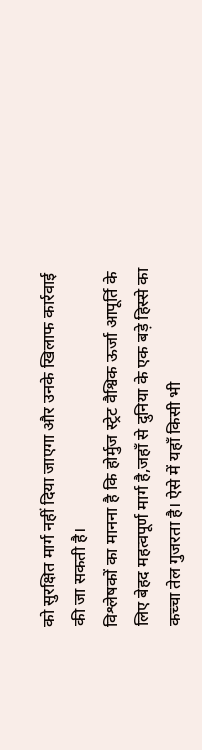को सुरक्षित मार्ग नहीं दिया जाएगा और उनके खिलाफ कार्रवाई की जा सकती है।
विश्लेषकों का मानना है कि होर्मुज स्ट्रेट वैश्विक ऊर्जा आपूर्ति के लिए बेहद महत्वपूर्ण मार्ग है,जहाँ से दुनिया के एक बड़े हिस्से का कच्चा तेल गुजरता है। ऐसे में यहाँ किसी भी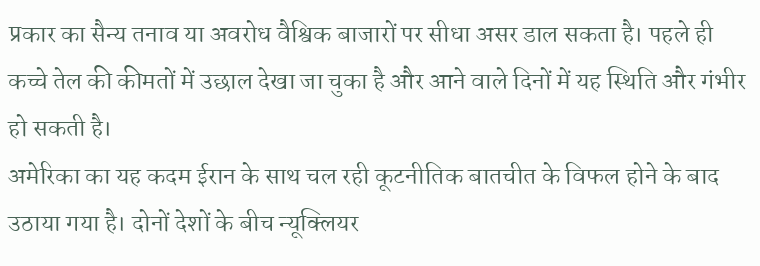प्रकार का सैन्य तनाव या अवरोध वैश्विक बाजारों पर सीधा असर डाल सकता है। पहले ही कच्चे तेल की कीमतों में उछाल देखा जा चुका है और आने वाले दिनों में यह स्थिति और गंभीर हो सकती है।
अमेरिका का यह कदम ईरान के साथ चल रही कूटनीतिक बातचीत के विफल होने के बाद उठाया गया है। दोनों देशों के बीच न्यूक्लियर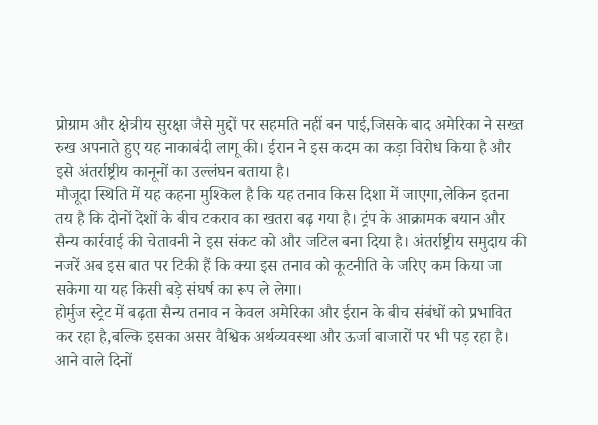प्रोग्राम और क्षेत्रीय सुरक्षा जैसे मुद्दों पर सहमति नहीं बन पाई,जिसके बाद अमेरिका ने सख्त रुख अपनाते हुए यह नाकाबंदी लागू की। ईरान ने इस कदम का कड़ा विरोध किया है और इसे अंतर्राष्ट्रीय कानूनों का उल्लंघन बताया है।
मौजूदा स्थिति में यह कहना मुश्किल है कि यह तनाव किस दिशा में जाएगा,लेकिन इतना तय है कि दोनों देशों के बीच टकराव का खतरा बढ़ गया है। ट्रंप के आक्रामक बयान और सैन्य कार्रवाई की चेतावनी ने इस संकट को और जटिल बना दिया है। अंतर्राष्ट्रीय समुदाय की नजरें अब इस बात पर टिकी हैं कि क्या इस तनाव को कूटनीति के जरिए कम किया जा सकेगा या यह किसी बड़े संघर्ष का रूप ले लेगा।
होर्मुज स्ट्रेट में बढ़ता सैन्य तनाव न केवल अमेरिका और ईरान के बीच संबंधों को प्रभावित कर रहा है,बल्कि इसका असर वैश्विक अर्थव्यवस्था और ऊर्जा बाजारों पर भी पड़ रहा है। आने वाले दिनों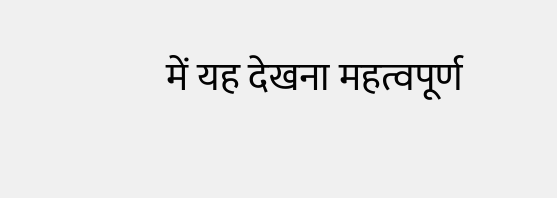में यह देखना महत्वपूर्ण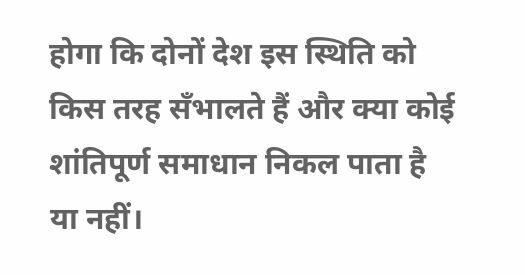होगा कि दोनों देश इस स्थिति को किस तरह सँभालते हैं और क्या कोई शांतिपूर्ण समाधान निकल पाता है या नहीं।